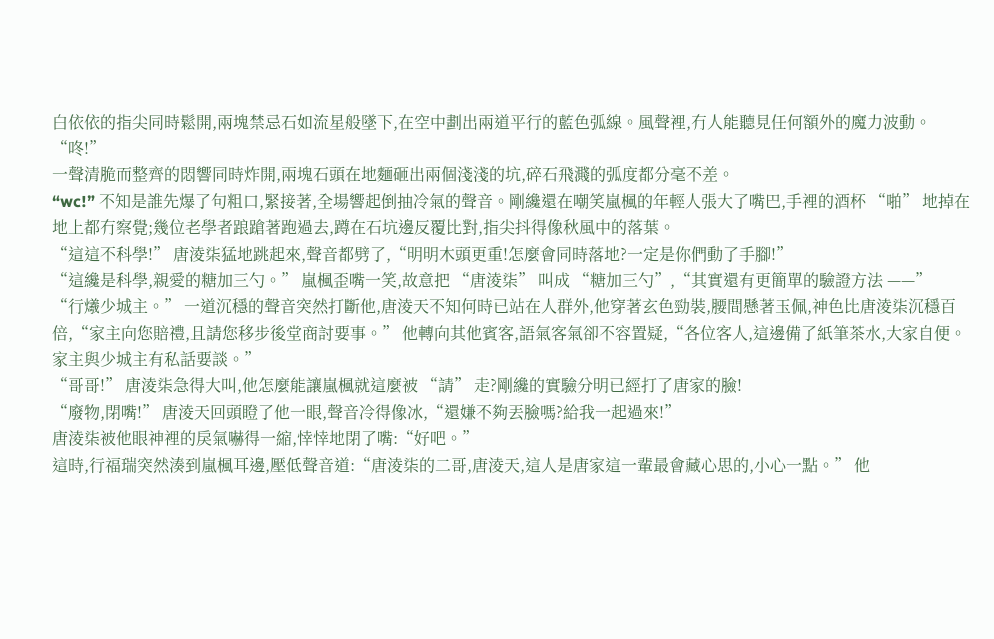白依依的指尖同時鬆開,兩塊禁忌石如流星般墜下,在空中劃出兩道平行的藍色弧線。風聲裡,冇人能聽見任何額外的魔力波動。
“咚!”
一聲清脆而整齊的悶響同時炸開,兩塊石頭在地麵砸出兩個淺淺的坑,碎石飛濺的弧度都分毫不差。
“wc!” 不知是誰先爆了句粗口,緊接著,全場響起倒抽冷氣的聲音。剛纔還在嘲笑嵐楓的年輕人張大了嘴巴,手裡的酒杯 “啪” 地掉在地上都冇察覺;幾位老學者踉蹌著跑過去,蹲在石坑邊反覆比對,指尖抖得像秋風中的落葉。
“這這不科學!” 唐淩柒猛地跳起來,聲音都劈了,“明明木頭更重!怎麼會同時落地?一定是你們動了手腳!”
“這纔是科學,親愛的糖加三勺。” 嵐楓歪嘴一笑,故意把 “唐淩柒” 叫成 “糖加三勺”,“其實還有更簡單的驗證方法 ——”
“行爔少城主。” 一道沉穩的聲音突然打斷他,唐淩天不知何時已站在人群外,他穿著玄色勁裝,腰間懸著玉佩,神色比唐淩柒沉穩百倍,“家主向您賠禮,且請您移步後堂商討要事。” 他轉向其他賓客,語氣客氣卻不容置疑,“各位客人,這邊備了紙筆茶水,大家自便。家主與少城主有私話要談。”
“哥哥!” 唐淩柒急得大叫,他怎麼能讓嵐楓就這麼被 “請” 走?剛纔的實驗分明已經打了唐家的臉!
“廢物,閉嘴!” 唐淩天回頭瞪了他一眼,聲音冷得像冰,“還嫌不夠丟臉嗎?給我一起過來!”
唐淩柒被他眼神裡的戾氣嚇得一縮,悻悻地閉了嘴:“好吧。”
這時,行福瑞突然湊到嵐楓耳邊,壓低聲音道:“唐淩柒的二哥,唐淩天,這人是唐家這一輩最會藏心思的,小心一點。” 他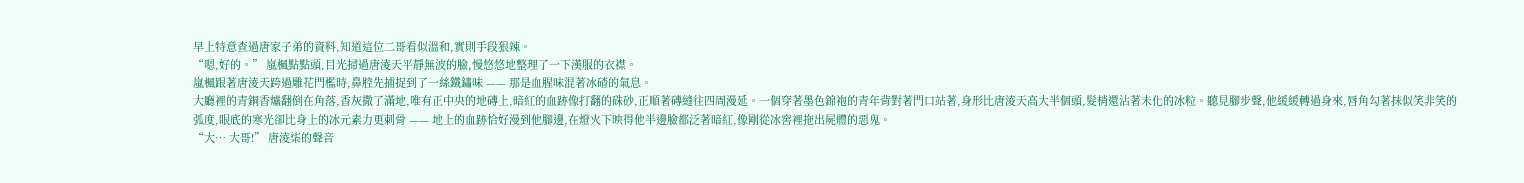早上特意查過唐家子弟的資料,知道這位二哥看似溫和,實則手段狠辣。
“嗯,好的。” 嵐楓點點頭,目光掃過唐淩天平靜無波的臉,慢悠悠地整理了一下漢服的衣襟。
嵐楓跟著唐淩天跨過雕花門檻時,鼻腔先捕捉到了一絲鐵鏽味 —— 那是血腥味混著冰碴的氣息。
大廳裡的青銅香爐翻倒在角落,香灰撒了滿地,唯有正中央的地磚上,暗紅的血跡像打翻的硃砂,正順著磚縫往四周漫延。一個穿著墨色錦袍的青年背對著門口站著,身形比唐淩天高大半個頭,髮梢還沾著未化的冰粒。聽見腳步聲,他緩緩轉過身來,唇角勾著抹似笑非笑的弧度,眼底的寒光卻比身上的冰元素力更刺骨 —— 地上的血跡恰好漫到他腳邊,在燈火下映得他半邊臉都泛著暗紅,像剛從冰窖裡拖出屍體的惡鬼。
“大… 大哥!” 唐淩柒的聲音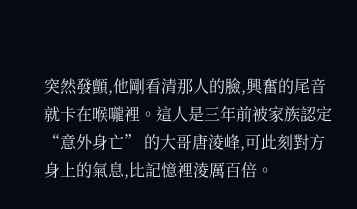突然發顫,他剛看清那人的臉,興奮的尾音就卡在喉嚨裡。這人是三年前被家族認定 “意外身亡” 的大哥唐淩峰,可此刻對方身上的氣息,比記憶裡淩厲百倍。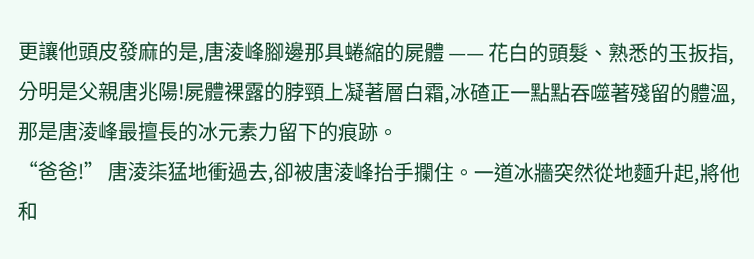更讓他頭皮發麻的是,唐淩峰腳邊那具蜷縮的屍體 —— 花白的頭髮、熟悉的玉扳指,分明是父親唐兆陽!屍體裸露的脖頸上凝著層白霜,冰碴正一點點吞噬著殘留的體溫,那是唐淩峰最擅長的冰元素力留下的痕跡。
“爸爸!” 唐淩柒猛地衝過去,卻被唐淩峰抬手攔住。一道冰牆突然從地麵升起,將他和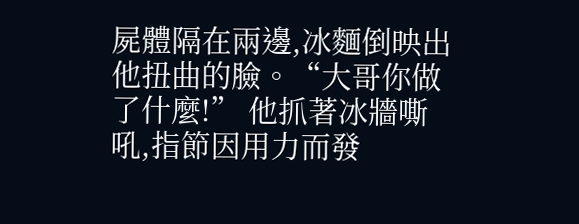屍體隔在兩邊,冰麵倒映出他扭曲的臉。“大哥你做了什麼!” 他抓著冰牆嘶吼,指節因用力而發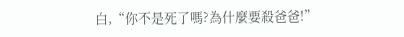白,“你不是死了嗎?為什麼要殺爸爸!”